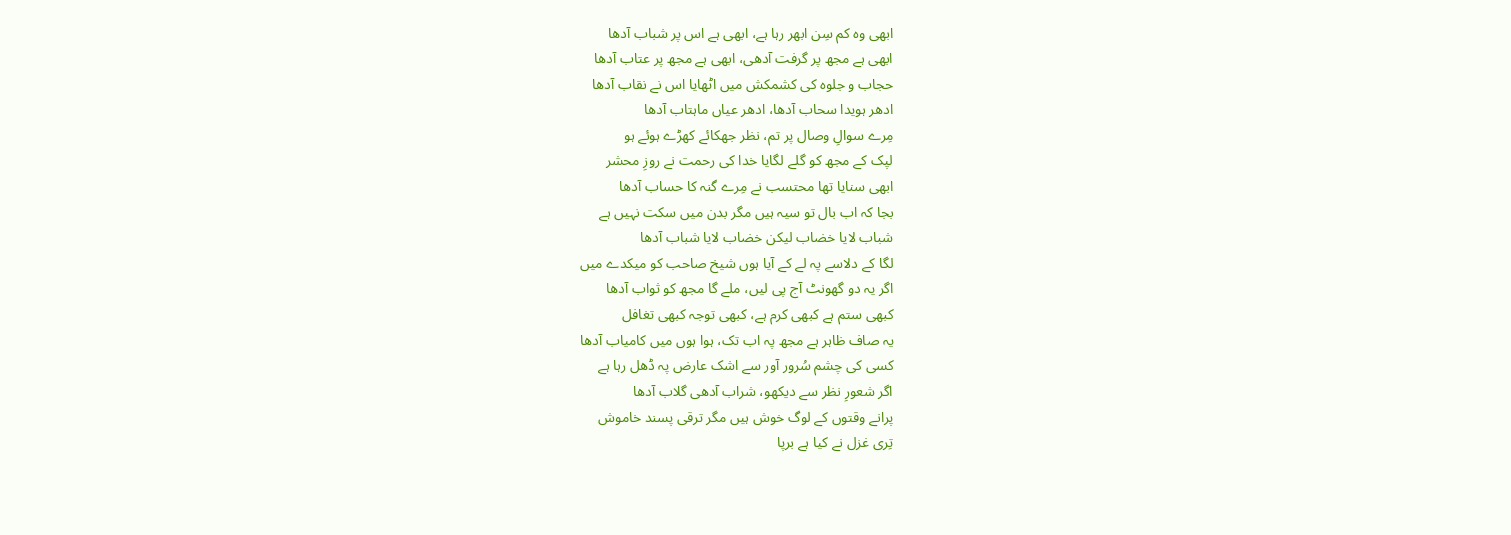ابھی وہ کم سِن ابھر رہا ہے، ابھی ہے اس پر شباب آدھا
ابھی ہے مجھ پر گرفت آدھی، ابھی ہے مجھ پر عتاب آدھا
حجاب و جلوہ کی کشمکش میں اٹھایا اس نے نقاب آدھا
ادھر ہویدا سحاب آدھا، ادھر عیاں ماہتاب آدھا
مِرے سوالِ وصال پر تم، نظر جھکائے کھڑے ہوئے ہو
لپک کے مجھ کو گلے لگایا خدا کی رحمت نے روزِ محشر
ابھی سنایا تھا محتسب نے مِرے گنہ کا حساب آدھا
بجا کہ اب بال تو سیہ ہیں مگر بدن میں سکت نہیں ہے
شباب لایا خضاب لیکن خضاب لایا شباب آدھا
لگا کے دلاسے پہ لے کے آیا ہوں شیخ صاحب کو میکدے میں
اگر یہ دو گھونٹ آج پی لیں، ملے گا مجھ کو ثواب آدھا
کبھی ستم ہے کبھی کرم ہے، کبھی توجہ کبھی تغافل
یہ صاف ظاہر ہے مجھ پہ اب تک، ہوا ہوں میں کامیاب آدھا
کسی کی چشم سُرور آور سے اشک عارض پہ ڈھل رہا ہے
اگر شعورِ نظر سے دیکھو، شراب آدھی گلاب آدھا
پرانے وقتوں کے لوگ خوش ہیں مگر ترقی پسند خاموش
تِری غزل نے کیا ہے برپا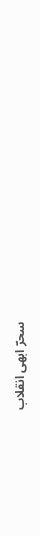سحرؔ ابھی انقلاب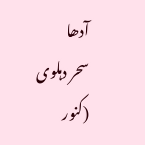آدھا
سحر دہلوی
(کنور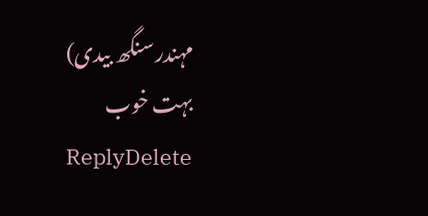مہندر سنگھ بیدی)
بہت خوب
ReplyDelete